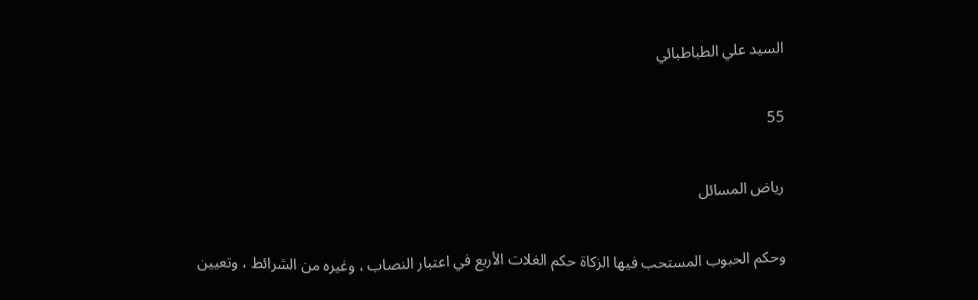السيد علي الطباطبائي

55

رياض المسائل

وحكم الحبوب المستحب فيها الزكاة حكم الغلات الأربع في اعتبار النصاب ، وغيره من الشرائط ، وتعيين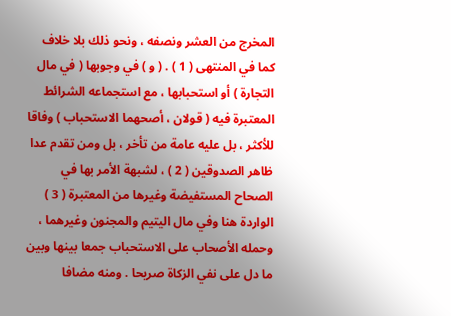المخرج من العشر ونصفه ، ونحو ذلك بلا خلاف كما في المنتهى ( 1 ) . ( و ) في وجوبها ( في مال التجارة ) أو استحبابها ، مع استجماعه الشرائط المعتبرة فيه ( قولان ، أصحهما الاستحباب ) وفاقا للأكثر ، بل عليه عامة من تأخر ، بل ومن تقدم عدا ظاهر الصدوقين ( 2 ) ، لشبهة الأمر بها في الصحاح المستفيضة وغيرها من المعتبرة ( 3 ) الواردة هنا وفي مال اليتيم والمجنون وغيرهما ، وحمله الأصحاب على الاستحباب جمعا بينها وبين ما دل على نفي الزكاة صريحا . ومنه مضافا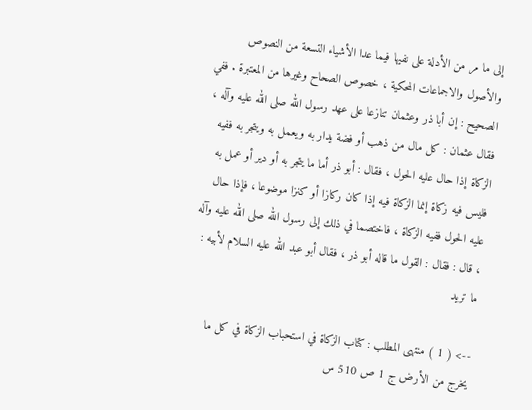إلى ما مر من الأدلة على نفيها فيما عدا الأشياء التسعة من النصوص والأصول والاجماعات المحكية ، خصوص الصحاح وغيرها من المعتبرة . ففي الصحيح : إن أبا ذر وعثمان تنازعا على عهد رسول الله صلى الله عليه وآله ، فقال عثمان : كل مال من ذهب أو فضة يدار به ويعمل به ويتجر به ففيه الزكاة إذا حال عليه الحول ، فقال : أبو ذر أما ما يتجر به أو دير أو عمل به فليس فيه زكاة إنما الزكاة فيه إذا كان ركازا أو كنزا موضوعا ، فإذا حال عليه الحول ففيه الزكاة ، فاختصما في ذلك إلى رسول الله صلى الله عليه وآله ، قال : فقال : القول ما قاله أبو ذر ، فقال أبو عبد الله عليه السلام لأبيه : ما تريد

--> ( 1 ) منتهى المطلب : كتاب الزكاة في استحباب الزكاة في كل ما يخرج من الأرض ج 1 ص 510 س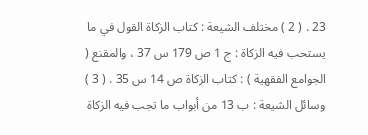23 . ( 2 ) مختلف الشيعة : كتاب الزكاة القول في ما يستحب فيه الزكاة : ج 1 ص 179 س 37 ، والمقنع ( الجوامع الفقهية ) : كتاب الزكاة ص 14 س 35 . ( 3 ) وسائل الشيعة : ب 13 من أبواب ما تجب فيه الزكاة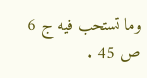وما تستحب فيه ج 6 ص 45 .